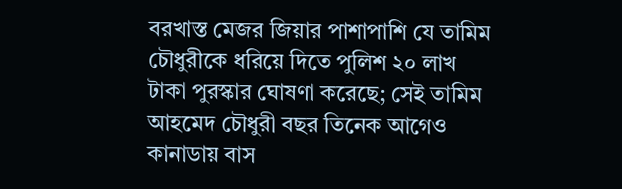বরখাস্ত মেজর জিয়ার পাশাপাশি যে তামিম চৌধুরীকে ধরিয়ে দিতে পুলিশ ২০ লাখ
টাকা পুরস্কার ঘোষণা করেছে; সেই তামিম আহমেদ চৌধুরী বছর তিনেক আগেও
কানাডায় বাস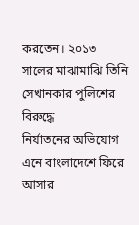করতেন। ২০১৩ সালের মাঝামাঝি তিনি সেখানকার পুলিশের বিরুদ্ধে
নির্যাতনের অভিযোগ এনে বাংলাদেশে ফিরে আসার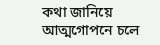কথা জানিয়ে আত্মগোপনে চলে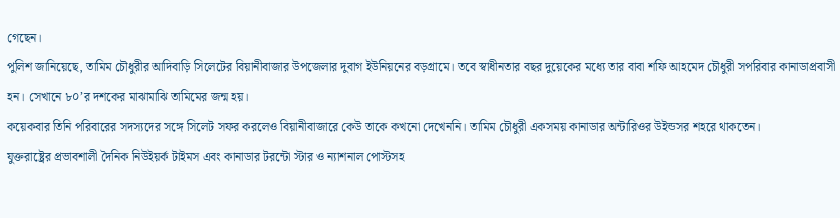গেছেন।
পুলিশ জানিয়েছে, তামিম চৌধুরীর আদিবাড়ি সিলেটের বিয়ানীবাজার উপজেলার দুবাগ ইউনিয়নের বড়গ্রামে। তবে স্বাধীনতার বছর দুয়েকের মধ্যে তার বাবা শফি আহমেদ চৌধুরী সপরিবার কানাডাপ্রবাসী হন। সেখানে ৮০’র দশকের মাঝামাঝি তামিমের জন্ম হয়।
কয়েকবার তিনি পরিবারের সদস্যদের সঙ্গে সিলেট সফর করলেও বিয়ানীবাজারে কেউ তাকে কখনো দেখেননি। তামিম চৌধুরী একসময় কানাডার অন্টারিওর উইন্ডসর শহরে থাকতেন।
যুক্তরাষ্ট্রের প্রভাবশালী দৈনিক নিউইয়র্ক টাইমস এবং কানাডার টরন্টো স্টার ও ন্যাশনাল পোস্টসহ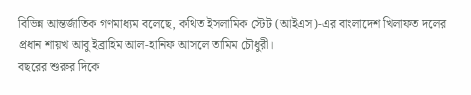বিভিন্ন আন্তর্জাতিক গণমাধ্যম বলেছে, কথিত ইসলামিক স্টেট (আইএস)-এর বাংলাদেশ খিলাফত দলের প্রধান শায়খ আবু ইব্রাহিম আল-হানিফ আসলে তামিম চৌধুরী।
বছরের শুরুর দিকে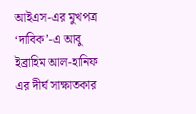আইএস-এর মুখপত্র ‘দাবিক’-এ আবু ইব্রাহিম আল-হানিফ এর দীর্ঘ সাক্ষাতকার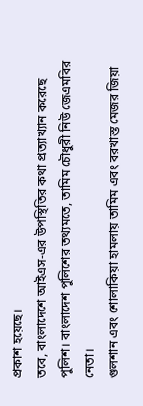প্রকাশ হয়েছে।
তবে, বাংলাদেশে আইএস-এর উপস্থিতির কথা প্রত্যাখ্যান করেছে পুলিশ। বাংলাদেশ পুলিশের তথ্যমতে, তামিম চৌধুরী নিউ জেএমবির নেতা।
গুলশান এবং শোলাকিয়া হামলায় তামিম এবং বরখাস্ত মেজর জিয়া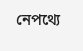নেপথ্যে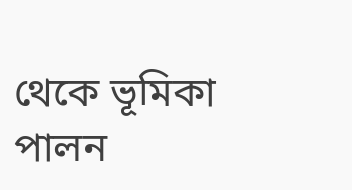থেকে ভূমিকা পালন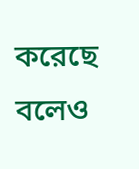করেছে বলেও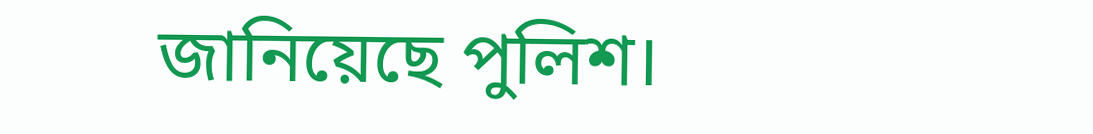জানিয়েছে পুলিশ।